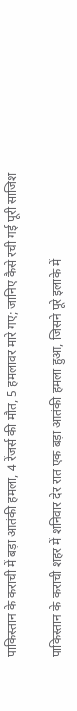पाकिस्तान के कराची में बड़ा आतंकी हमला, 4 रेंजर्स की मौत, 5 हमलावर मारे गए; जानिए कैसे रची गई पूरी साजिश

पाकिस्तान के कराची शहर में शनिवार देर रात एक बड़ा आतंकी हमला हुआ, जिसने पूरे इलाके में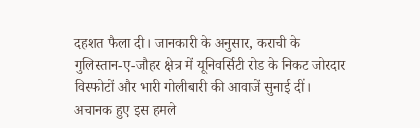दहशत फैला दी। जानकारी के अनुसार, कराची के गुलिस्तान-ए-जौहर क्षेत्र में यूनिवर्सिटी रोड के निकट जोरदार विस्फोटों और भारी गोलीबारी की आवाजें सुनाई दीं। अचानक हुए इस हमले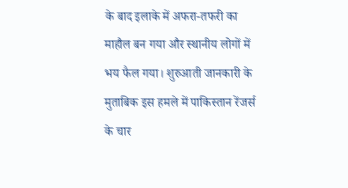के बाद इलाके में अफरा-तफरी का माहौल बन गया और स्थानीय लोगों में भय फैल गया। शुरुआती जानकारी के मुताबिक इस हमले में पाकिस्तान रेंजर्स के चार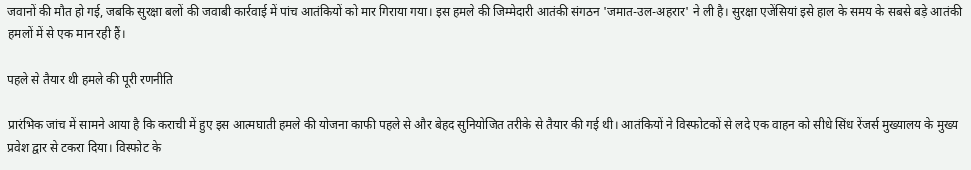जवानों की मौत हो गई, जबकि सुरक्षा बलों की जवाबी कार्रवाई में पांच आतंकियों को मार गिराया गया। इस हमले की जिम्मेदारी आतंकी संगठन 'जमात-उल-अहरार' ने ली है। सुरक्षा एजेंसियां इसे हाल के समय के सबसे बड़े आतंकी हमलों में से एक मान रही हैं।

पहले से तैयार थी हमले की पूरी रणनीति

प्रारंभिक जांच में सामने आया है कि कराची में हुए इस आत्मघाती हमले की योजना काफी पहले से और बेहद सुनियोजित तरीके से तैयार की गई थी। आतंकियों ने विस्फोटकों से लदे एक वाहन को सीधे सिंध रेंजर्स मुख्यालय के मुख्य प्रवेश द्वार से टकरा दिया। विस्फोट के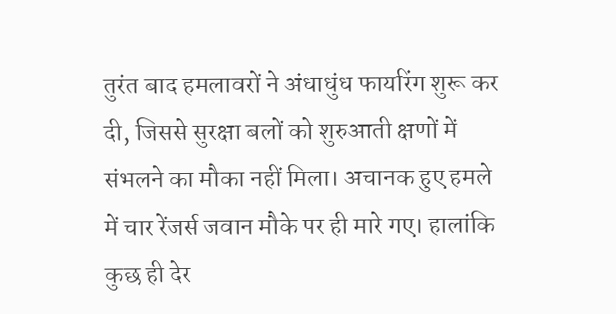तुरंत बाद हमलावरों ने अंधाधुंध फायरिंग शुरू कर दी, जिससे सुरक्षा बलों को शुरुआती क्षणों में संभलने का मौका नहीं मिला। अचानक हुए हमले में चार रेंजर्स जवान मौके पर ही मारे गए। हालांकि कुछ ही देर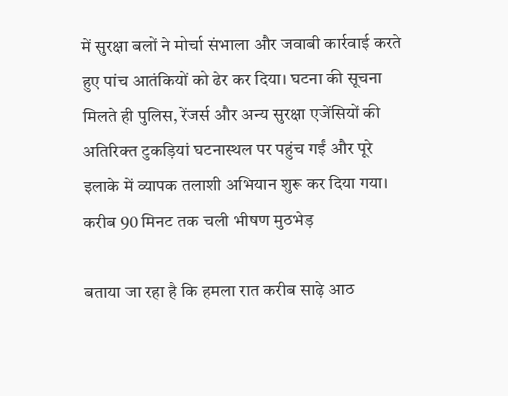में सुरक्षा बलों ने मोर्चा संभाला और जवाबी कार्रवाई करते हुए पांच आतंकियों को ढेर कर दिया। घटना की सूचना मिलते ही पुलिस, रेंजर्स और अन्य सुरक्षा एजेंसियों की अतिरिक्त टुकड़ियां घटनास्थल पर पहुंच गईं और पूरे इलाके में व्यापक तलाशी अभियान शुरू कर दिया गया।
करीब 90 मिनट तक चली भीषण मुठभेड़

बताया जा रहा है कि हमला रात करीब साढ़े आठ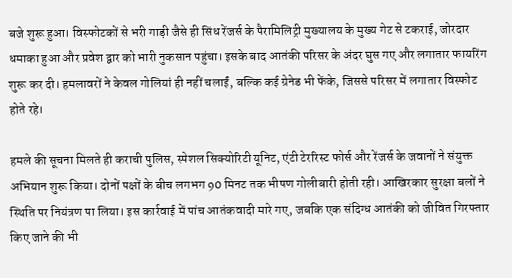बजे शुरू हुआ। विस्फोटकों से भरी गाड़ी जैसे ही सिंध रेंजर्स के पैरामिलिट्री मुख्यालय के मुख्य गेट से टकराई, जोरदार धमाका हुआ और प्रवेश द्वार को भारी नुकसान पहुंचा। इसके बाद आतंकी परिसर के अंदर घुस गए और लगातार फायरिंग शुरू कर दी। हमलावरों ने केवल गोलियां ही नहीं चलाईं, बल्कि कई ग्रेनेड भी फेंके, जिससे परिसर में लगातार विस्फोट होते रहे।

हमले की सूचना मिलते ही कराची पुलिस, स्पेशल सिक्योरिटी यूनिट, एंटी टेररिस्ट फोर्स और रेंजर्स के जवानों ने संयुक्त अभियान शुरू किया। दोनों पक्षों के बीच लगभग 90 मिनट तक भीषण गोलीबारी होती रही। आखिरकार सुरक्षा बलों ने स्थिति पर नियंत्रण पा लिया। इस कार्रवाई में पांच आतंकवादी मारे गए, जबकि एक संदिग्ध आतंकी को जीवित गिरफ्तार किए जाने की भी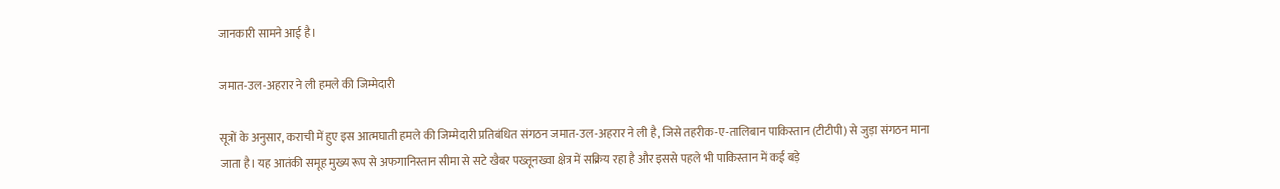जानकारी सामने आई है।

जमात-उल-अहरार ने ली हमले की जिम्मेदारी

सूत्रों के अनुसार, कराची में हुए इस आत्मघाती हमले की जिम्मेदारी प्रतिबंधित संगठन जमात-उल-अहरार ने ली है, जिसे तहरीक-ए-तालिबान पाकिस्तान (टीटीपी) से जुड़ा संगठन माना जाता है। यह आतंकी समूह मुख्य रूप से अफगानिस्तान सीमा से सटे खैबर पख्तूनख्वा क्षेत्र में सक्रिय रहा है और इससे पहले भी पाकिस्तान में कई बड़े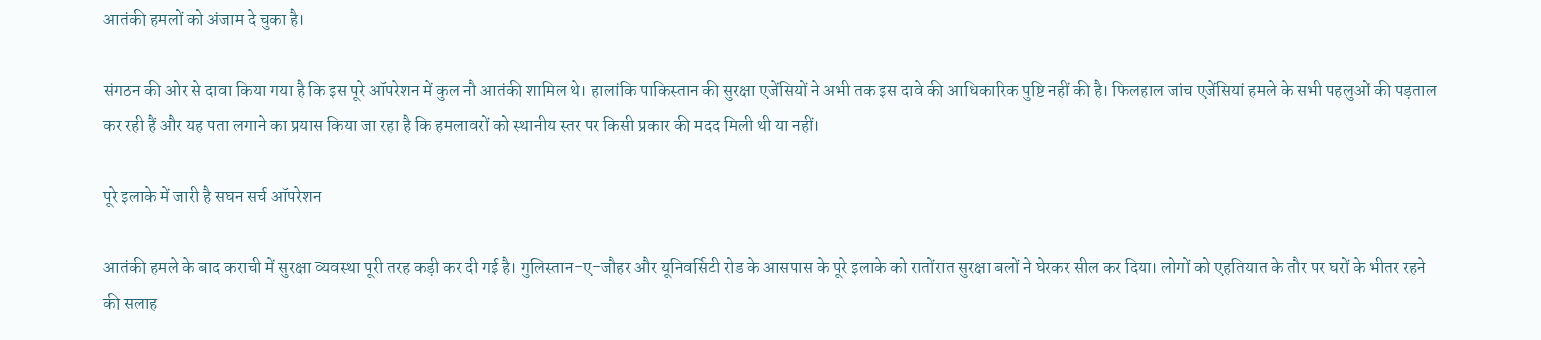आतंकी हमलों को अंजाम दे चुका है।

संगठन की ओर से दावा किया गया है कि इस पूरे ऑपरेशन में कुल नौ आतंकी शामिल थे। हालांकि पाकिस्तान की सुरक्षा एजेंसियों ने अभी तक इस दावे की आधिकारिक पुष्टि नहीं की है। फिलहाल जांच एजेंसियां हमले के सभी पहलुओं की पड़ताल कर रही हैं और यह पता लगाने का प्रयास किया जा रहा है कि हमलावरों को स्थानीय स्तर पर किसी प्रकार की मदद मिली थी या नहीं।

पूरे इलाके में जारी है सघन सर्च ऑपरेशन

आतंकी हमले के बाद कराची में सुरक्षा व्यवस्था पूरी तरह कड़ी कर दी गई है। गुलिस्तान-ए-जौहर और यूनिवर्सिटी रोड के आसपास के पूरे इलाके को रातोंरात सुरक्षा बलों ने घेरकर सील कर दिया। लोगों को एहतियात के तौर पर घरों के भीतर रहने की सलाह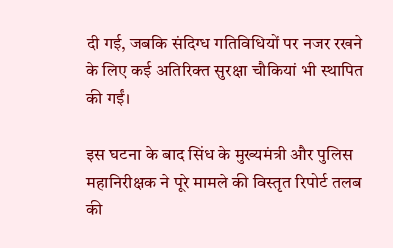दी गई, जबकि संदिग्ध गतिविधियों पर नजर रखने के लिए कई अतिरिक्त सुरक्षा चौकियां भी स्थापित की गईं।

इस घटना के बाद सिंध के मुख्यमंत्री और पुलिस महानिरीक्षक ने पूरे मामले की विस्तृत रिपोर्ट तलब की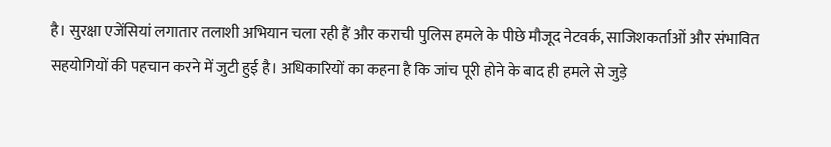है। सुरक्षा एजेंसियां लगातार तलाशी अभियान चला रही हैं और कराची पुलिस हमले के पीछे मौजूद नेटवर्क, साजिशकर्ताओं और संभावित सहयोगियों की पहचान करने में जुटी हुई है। अधिकारियों का कहना है कि जांच पूरी होने के बाद ही हमले से जुड़े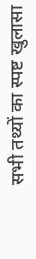सभी तथ्यों का स्पष्ट खुलासा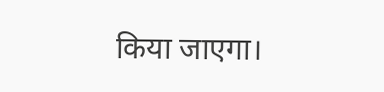किया जाएगा।